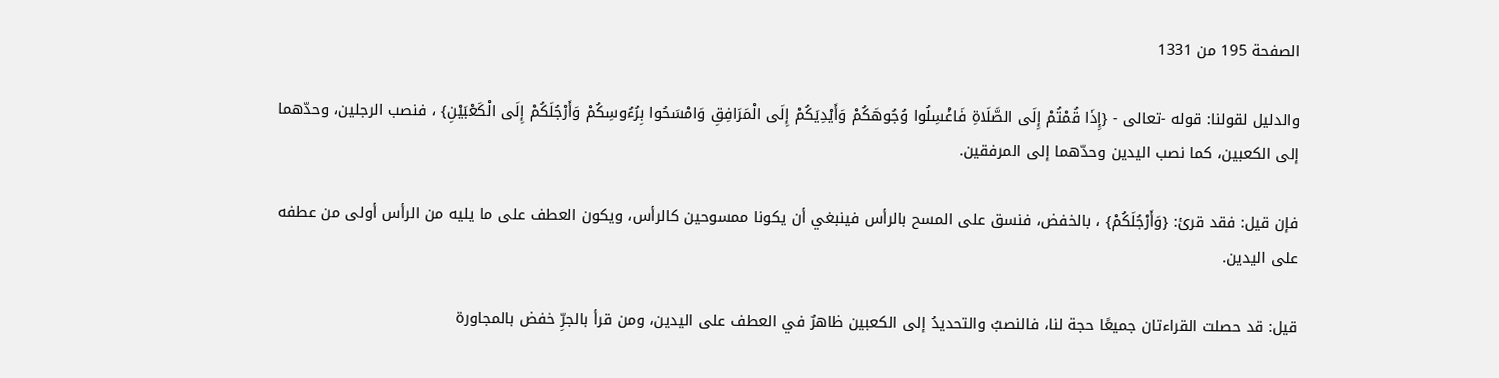الصفحة 195 من 1331

والدليل لقولنا: قوله -تعالى - {إِذَا قُمْتُمْ إِلَى الصَّلَاةِ فَاغْسِلُوا وُجُوهَكُمْ وَأَيْدِيَكُمْ إِلَى الْمَرَافِقِ وَامْسَحُوا بِرُءُوسِكُمْ وَأَرْجُلَكُمْ إِلَى الْكَعْبَيْنِ} ، فنصب الرجلين، وحدّهما إلى الكعبين، كما نصب اليدين وحدّهما إلى المرفقين.

فإن قيل: فقد قرئ: {وَأَرْجُلَكُمْ} ، بالخفض، فنسق على المسح بالرأس فينبغي أن يكونا ممسوحين كالرأس، ويكون العطف على ما يليه من الرأس أولى من عطفه على اليدين.

قيل: قد حصلت القراءتان جميعًا حجة لنا، فالنصبُ والتحديدُ إلى الكعبين ظاهرٌ في العطف على اليدين، ومن قرأ بالجرِّ خفض بالمجاورة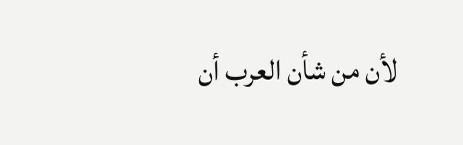لأن من شأن العرب أن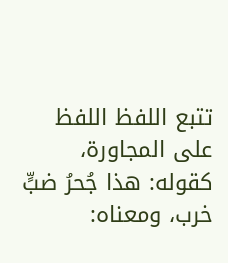تتبع اللفظ اللفظ على المجاورة، كقوله: هذا جُحرُ ضبٍّ خرب، ومعناه: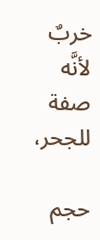خربٌ لأنَّه صفة للجحر،

حجم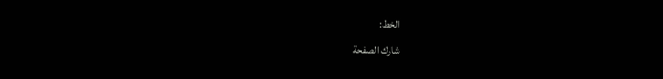الخط:
شارك الصفحة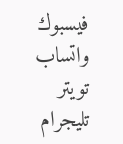فيسبوك واتساب تويتر تليجرام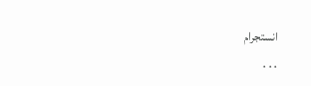انستجرام
. . .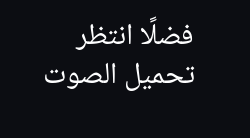فضلًا انتظر تحميل الصوت